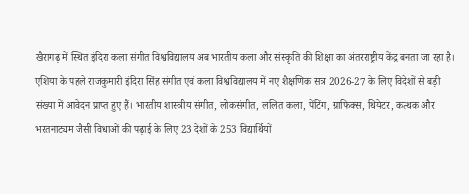खैरागढ़ में स्थित इंदिरा कला संगीत विश्वविद्यालय अब भारतीय कला और संस्कृति की शिक्षा का अंतरराष्ट्रीय केंद्र बनता जा रहा है। एशिया के पहले राजकुमारी इंदिरा सिंह संगीत एवं कला विश्वविद्यालय में नए शैक्षणिक सत्र 2026-27 के लिए विदेशों से बड़ी संख्या में आवेदन प्राप्त हुए हैं। भारतीय शास्त्रीय संगीत, लोकसंगीत, ललित कला, पेंटिंग, ग्राफिक्स, थियेटर, कत्थक और भरतनाट्यम जैसी विधाओं की पढ़ाई के लिए 23 देशों के 253 विद्यार्थियों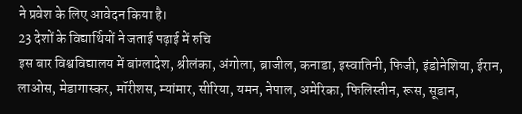ने प्रवेश के लिए आवेदन किया है।
23 देशों के विद्यार्थियों ने जताई पढ़ाई में रुचि
इस बार विश्वविद्यालय में बांग्लादेश, श्रीलंका, अंगोला, ब्राजील, कनाडा, इस्वातिनी, फिजी, इंडोनेशिया, ईरान, लाओस, मेडागास्कर, मॉरीशस, म्यांमार, सीरिया, यमन, नेपाल, अमेरिका, फिलिस्तीन, रूस, सूडान,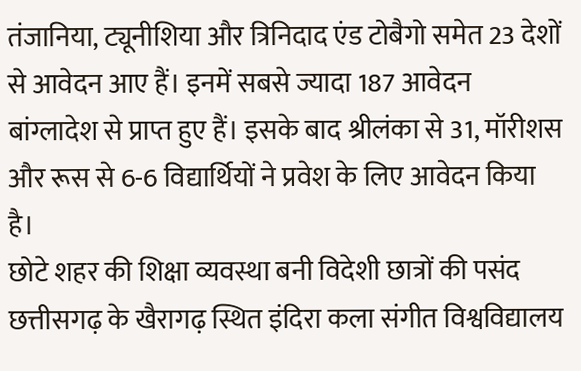तंजानिया, ट्यूनीशिया और त्रिनिदाद एंड टोबैगो समेत 23 देशों से आवेदन आए हैं। इनमें सबसे ज्यादा 187 आवेदन बांग्लादेश से प्राप्त हुए हैं। इसके बाद श्रीलंका से 31, मॉरीशस और रूस से 6-6 विद्यार्थियों ने प्रवेश के लिए आवेदन किया है।
छोटे शहर की शिक्षा व्यवस्था बनी विदेशी छात्रों की पसंद
छत्तीसगढ़ के खैरागढ़ स्थित इंदिरा कला संगीत विश्वविद्यालय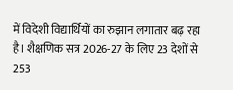में विदेशी विद्यार्थियों का रुझान लगातार बढ़ रहा है। शैक्षणिक सत्र 2026-27 के लिए 23 देशों से 253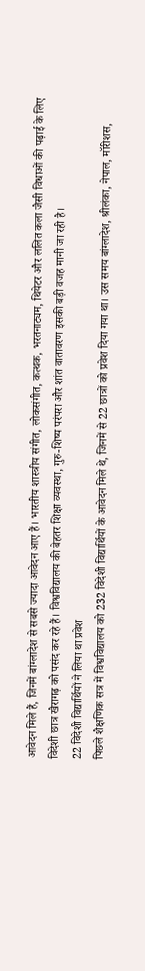आवेदन मिले हैं, जिनमें बांग्लादेश से सबसे ज्यादा आवेदन आए हैं। भारतीय शास्त्रीय संगीत, लोकसंगीत, कत्थक, भरतनाट्यम, थियेटर और ललित कला जैसी विधाओं की पढ़ाई के लिए विदेशी छात्र खैरागढ़ को पसंद कर रहे हैं। विश्वविद्यालय की बेहतर शिक्षा व्यवस्था, गुरु-शिष्य परंपरा और शांत वातावरण इसकी बड़ी वजह मानी जा रही है।
22 विदेशी विद्यार्थियों ने लिया था प्रवेश
पिछले शैक्षणिक सत्र में विश्वविद्यालय को 232 विदेशी विद्यार्थियों के आवेदन मिले थे, जिनमें से 22 छात्रों को प्रवेश दिया गया था। उस समय बांग्लादेश, श्रीलंका, नेपाल, मॉरीशस,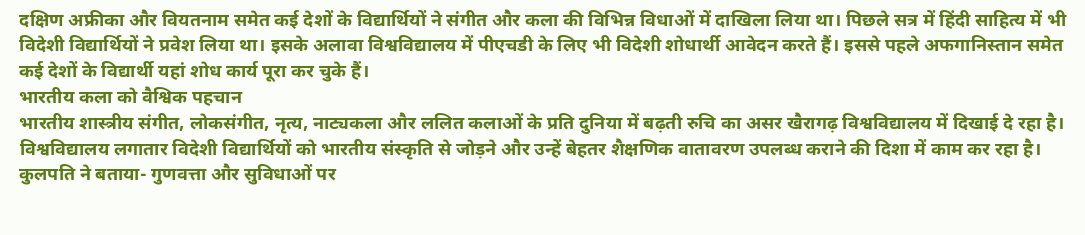दक्षिण अफ्रीका और वियतनाम समेत कई देशों के विद्यार्थियों ने संगीत और कला की विभिन्न विधाओं में दाखिला लिया था। पिछले सत्र में हिंदी साहित्य में भी विदेशी विद्यार्थियों ने प्रवेश लिया था। इसके अलावा विश्वविद्यालय में पीएचडी के लिए भी विदेशी शोधार्थी आवेदन करते हैं। इससे पहले अफगानिस्तान समेत कई देशों के विद्यार्थी यहां शोध कार्य पूरा कर चुके हैं।
भारतीय कला को वैश्विक पहचान
भारतीय शास्त्रीय संगीत, लोकसंगीत, नृत्य, नाट्यकला और ललित कलाओं के प्रति दुनिया में बढ़ती रुचि का असर खैरागढ़ विश्वविद्यालय में दिखाई दे रहा है। विश्वविद्यालय लगातार विदेशी विद्यार्थियों को भारतीय संस्कृति से जोड़ने और उन्हें बेहतर शैक्षणिक वातावरण उपलब्ध कराने की दिशा में काम कर रहा है।
कुलपति ने बताया- गुणवत्ता और सुविधाओं पर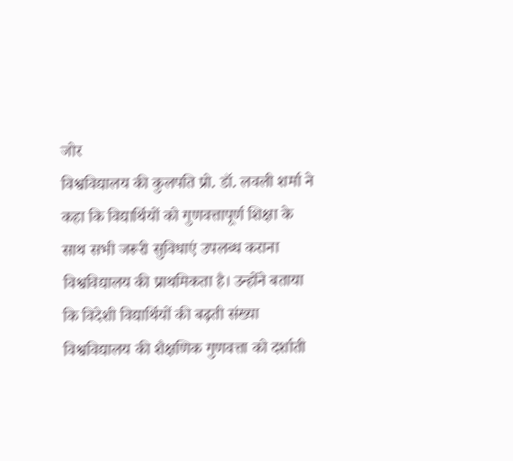जोर
विश्वविद्यालय की कुलपति प्रो. डॉ. लवली शर्मा ने कहा कि विद्यार्थियों को गुणवत्तापूर्ण शिक्षा के साथ सभी जरूरी सुविधाएं उपलब्ध कराना विश्वविद्यालय की प्राथमिकता है। उन्होंने बताया कि विदेशी विद्यार्थियों की बढ़ती संख्या विश्वविद्यालय की शैक्षणिक गुणवत्ता को दर्शाती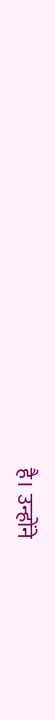है। उन्होंने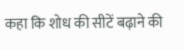कहा कि शोध की सीटें बढ़ाने की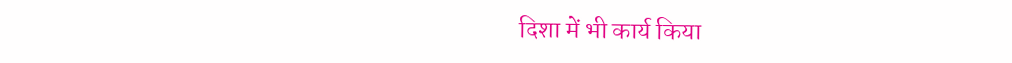दिशा में भी कार्य किया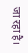जा रहा है।